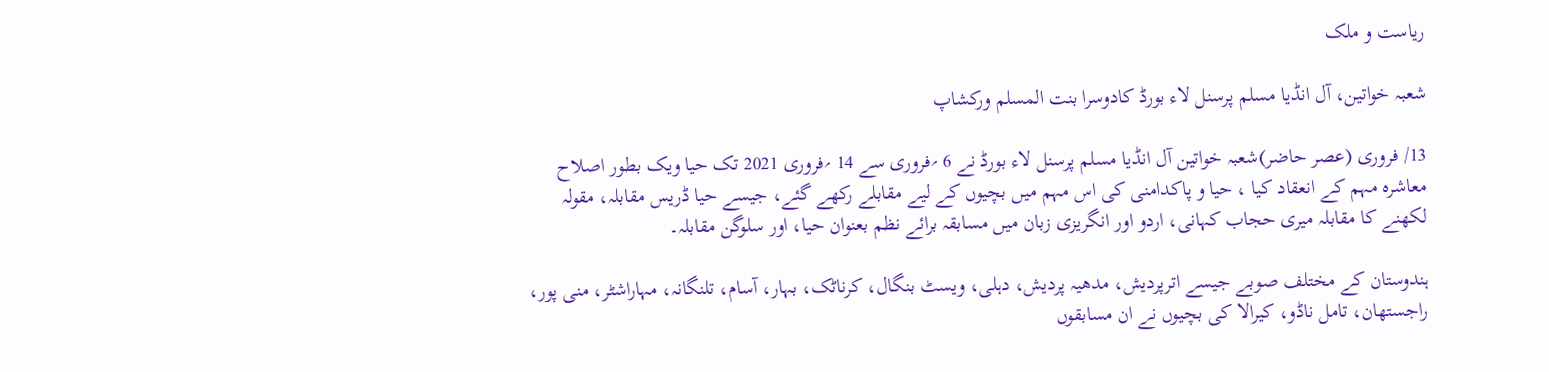ریاست و ملک

شعبہ خواتین، آل انڈیا مسلم پرسنل لاء بورڈ کادوسرا بنت المسلم ورکشاپ

13/ فروری (عصر حاضر)شعبہ خواتین آل انڈیا مسلم پرسنل لاء بورڈ نے 6 ؍فروری سے 14 ؍فروری 2021 تک حیا ویک بطور اصلاح معاشرہ مہم کے انعقاد کیا ، حیا و پاکدامنی کی اس مہم میں بچیوں کے لیے مقابلے رکھے گئے، جیسے حیا ڈریس مقابلہ، مقولہ لکھنے کا مقابلہ میری حجاب کہانی، اردو اور انگریزی زبان میں مسابقہ برائے نظم بعنوان حیا، اور سلوگن مقابلہ۔

ہندوستان کے مختلف صوبے جیسے اترپردیش، مدھیہ پردیش، دہلی، ویسٹ بنگال، کرناٹک، بہار، آسام، تلنگانہ، مہاراشٹر، منی پور، راجستھان، تامل ناڈو، کیرالا کی بچیوں نے ان مسابقوں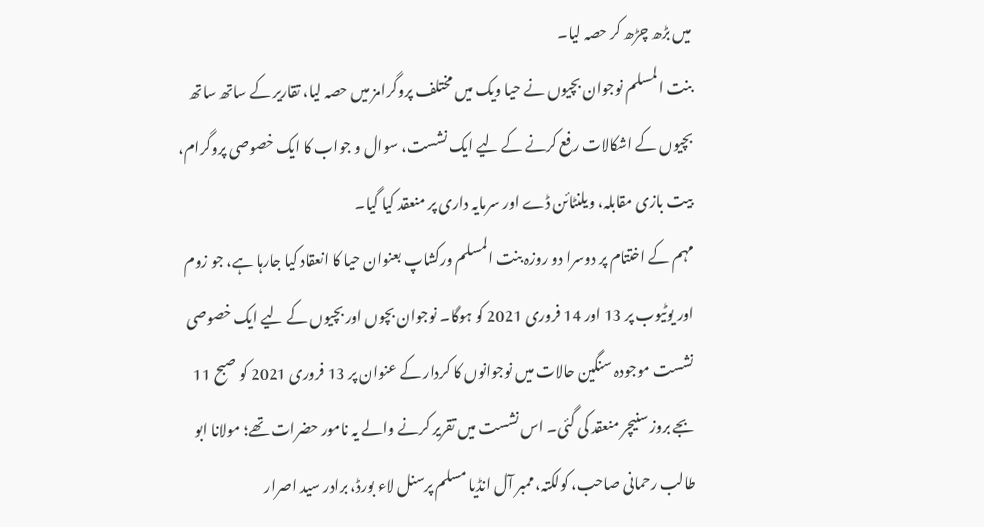میں بڑھ چڑھ کر حصہ لیا۔
بنت المسلم نوجوان بچیوں نے حیا ویک میں مختلف پروگرامز میں حصہ لیا، تقاریر کے ساتھ ساتھ بچیوں کے اشکالات رفع کرنے کے لیے ایک نشست، سوال و جواب کا ایک خصوصی پروگرام، بیت بازی مقابلہ، ویلنٹائن ڈے اور سرمایہ داری پر منعقد کیا گیا۔
مہم کے اختتام پر دوسرا دو روزہ بنت المسلم ورکشاپ بعنوان حیا کا انعقاد کیا جارہا ہے، جو زوم اور یوٹیوب پر 13 اور 14 فروری 2021 کو ہوگا۔ نوجوان بچوں اور بچیوں کے لیے ایک خصوصی نشست موجودہ سنگین حالات میں نوجوانوں کا کردار کے عنوان پر 13 فروری 2021 کو صبح 11 بجے بروز سنیچر منعقد کی گئی۔ اس نشست میں تقریر کرنے والے یہ نامور حضرات تھے؛ مولانا ابو طالب رحمانی صاحب، کولکتہ، ممبر آل انڈیا مسلم پرسنل لاء بورڈ، برادر سید اصرار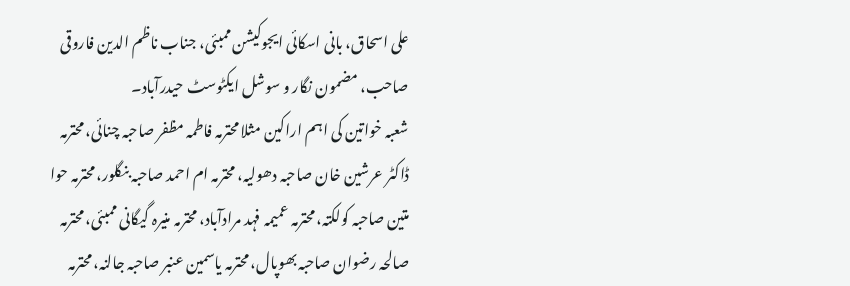علی اسحاق، بانی اسکائی ایجوکیشن ممبئی، جناب ناظم الدین فاروقی صاحب، مضمون نگار و سوشل ایکٹوسٹ حیدرآباد۔
شعبہ خواتین کی اہم اراکین مثلا محترمہ فاطمہ مظفر صاحبہ چنائی، محترمہ ڈاکٹر عرشین خان صاحبہ دھولیہ، محترمہ ام احمد صاحبہ بنگلور، محترمہ حوا متین صاحبہ کولکتہ، محترمہ عمیمہ فہد مرادآباد، محترمہ منیرہ گیگانی ممبئی، محترمہ صالحہ رضوان صاحبہ بھوپال، محترمہ یاسمین عنبر صاحبہ جالنہ، محترمہ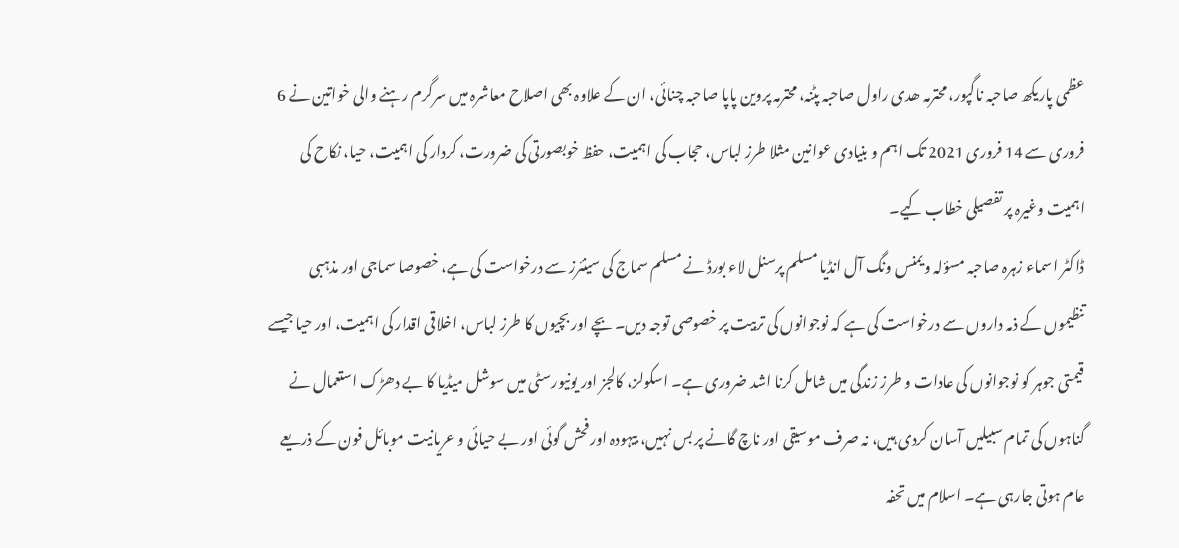عظمی پاریکھ صاحبہ ناگپور، محترمہ ھدی راول صاحبہ پٹنہ، محترمہ پروین پاپا صاحبہ چنائی، ان کے علاوہ بھی اصلاح معاشرہ میں سرگرم رہنے والی خواتین نے 6 فروری سے 14 فروری 2021 تک اہم و بنیادی عوانین مثلا طرز لباس، حجاب کی اہمیت، حفظ خوبصورتی کی ضرورت، کردار کی اہمیت، حیا، نکاح کی اہمیت وغیرہ پر تفصیلی خطاب کیے۔
ڈاکٹر اسماء زہرہ صاحبہ مسؤلہ ویمنس ونگ آل انڈیا مسلم پرسنل لاء بورڈ نے مسلم سماج کی سینئرز سے درخواست کی ہے، خصوصا سماجی اور مذہبی تنظیموں کے ذمہ داروں سے درخواست کی ہے کہ نوجوانوں کی تربیت پر خصوصی توجہ دیں۔ بچے اور بچیوں کا طرز لباس، اخلاقی اقدار کی اہمیت، اور حیا جیسے قیمتی جوہر کو نوجوانوں کی عادات و طرز زندگی میں شامل کرنا اشد ضروری ہے۔ اسکولز، کالجز اور یونیورسٹی میں سوشل میڈیا کا بے دھڑک استعمال نے گناہوں کی تمام سبیلیں آسان کردی ہیں، نہ صرف موسیقی اور ناچ گانے پر بس نہیں، بیہودہ اور فحش گوئی اور بے حیائی و عریانیت موبائل فون کے ذریعے عام ہوتی جارہی ہے۔ اسلام میں تحفہ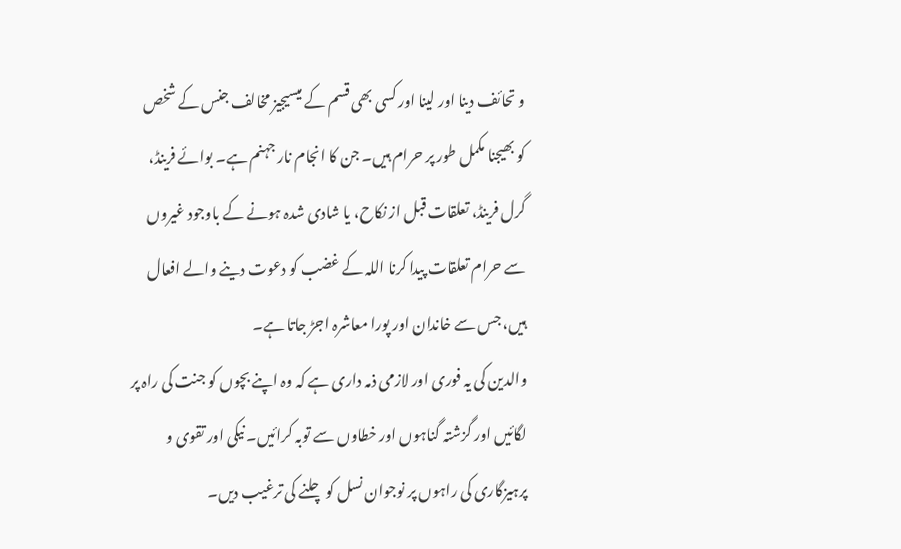و تحائف دینا اور لینا اور کسی بھی قسم کے میسیجیز مخالف جنس کے شخص کو بھیجنا مکمل طور پر حرام ہیں۔ جن کا انجام نار جہنم ہے۔ بوائے فرینڈ، گرل فرینڈ، تعلقات قبل از نکاح، یا شادی شدہ ہونے کے باوجود غیروں سے حرام تعلقات پیدا کرنا اللہ کے غضب کو دعوت دینے والے افعال ہیں، جس سے خاندان اور پورا معاشرہ اجڑ جاتا ہے۔
والدین کی یہ فوری اور لازمی ذمہ داری ہے کہ وہ اپنے بچوں کو جنت کی راہ پر لگائیں اور گزشتہ گناہوں اور خطاوں سے توبہ کرائیں۔ نیکی اور تقوی و پرہیزگاری کی راہوں پر نوجوان نسل کو چلنے کی ترغیب دیں۔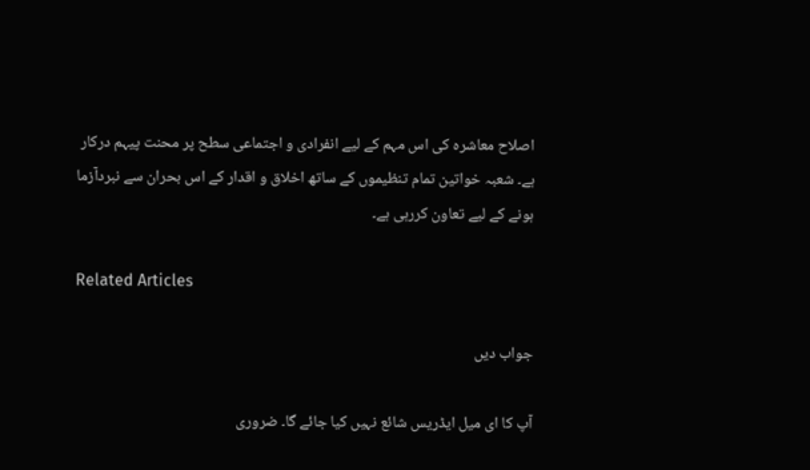اصلاح معاشرہ کی اس مہم کے لیے انفرادی و اجتماعی سطح پر محنت پیہم درکار ہے۔ شعبہ خواتین تمام تنظیموں کے ساتھ اخلاق و اقدار کے اس بحران سے نبردآزما ہونے کے لیے تعاون کررہی ہے۔

Related Articles

جواب دیں

آپ کا ای میل ایڈریس شائع نہیں کیا جائے گا۔ ضروری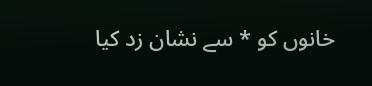خانوں کو * سے نشان زد کیا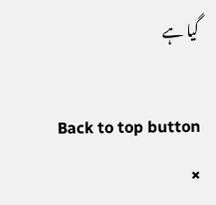گیا ہے

Back to top button
×